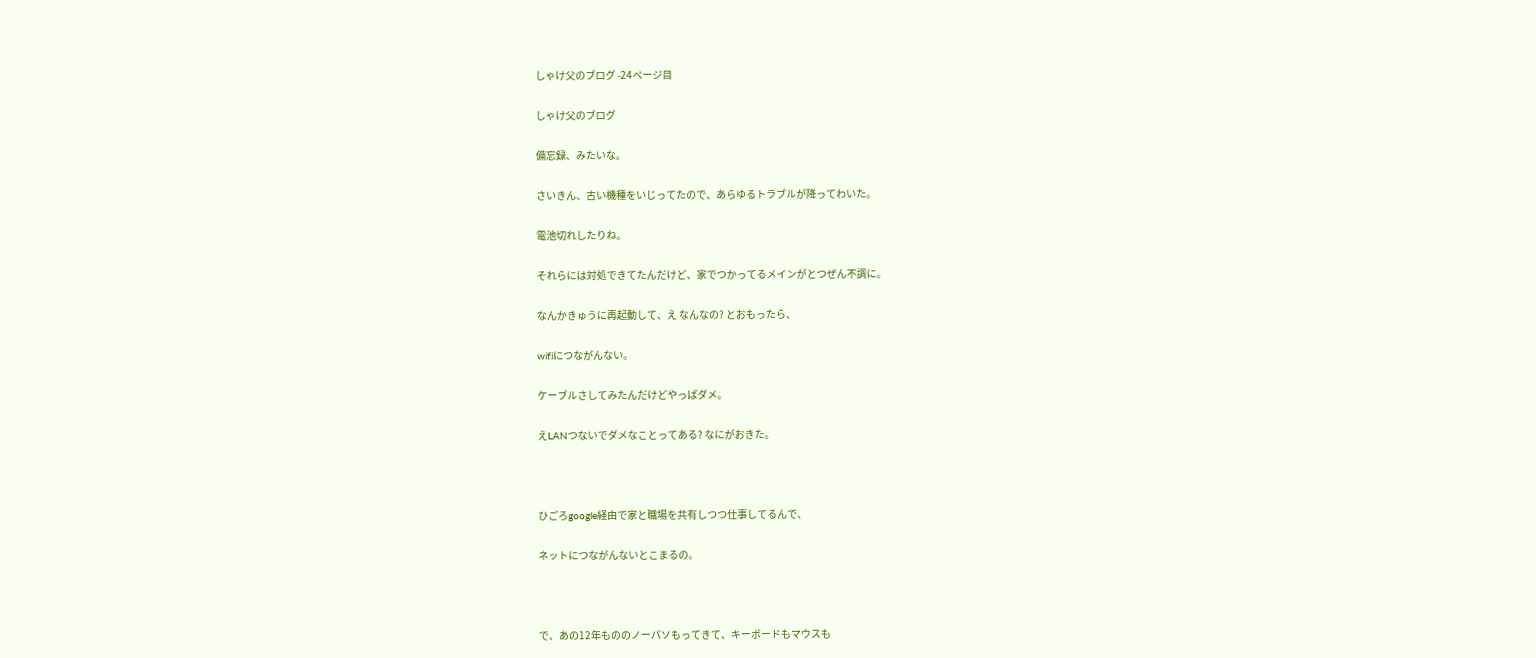しゃけ父のブログ -24ページ目

しゃけ父のブログ

備忘録、みたいな。

さいきん、古い機種をいじってたので、あらゆるトラブルが降ってわいた。

電池切れしたりね。

それらには対処できてたんだけど、家でつかってるメインがとつぜん不調に。

なんかきゅうに再起動して、え なんなの? とおもったら、

wifiにつながんない。

ケーブルさしてみたんだけどやっぱダメ。

えLANつないでダメなことってある? なにがおきた。



ひごろgoogle経由で家と職場を共有しつつ仕事してるんで、

ネットにつながんないとこまるの。



で、あの12年もののノーパソもってきて、キーボードもマウスも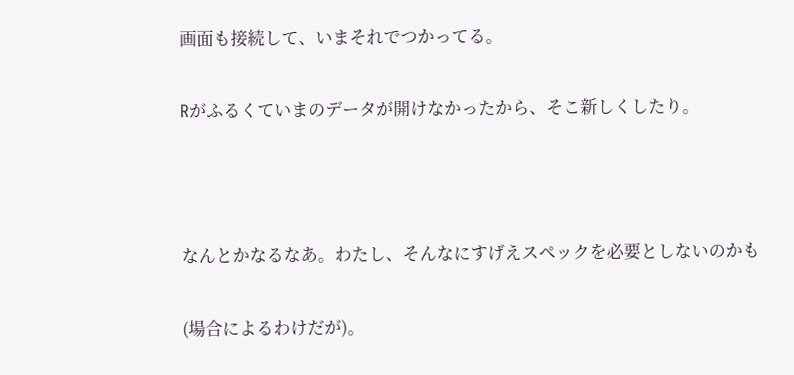画面も接続して、いまそれでつかってる。

Rがふるくていまのデータが開けなかったから、そこ新しくしたり。



なんとかなるなあ。わたし、そんなにすげえスペックを必要としないのかも

(場合によるわけだが)。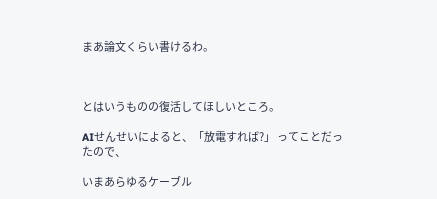まあ論文くらい書けるわ。



とはいうものの復活してほしいところ。

AIせんせいによると、「放電すれば?」 ってことだったので、

いまあらゆるケーブル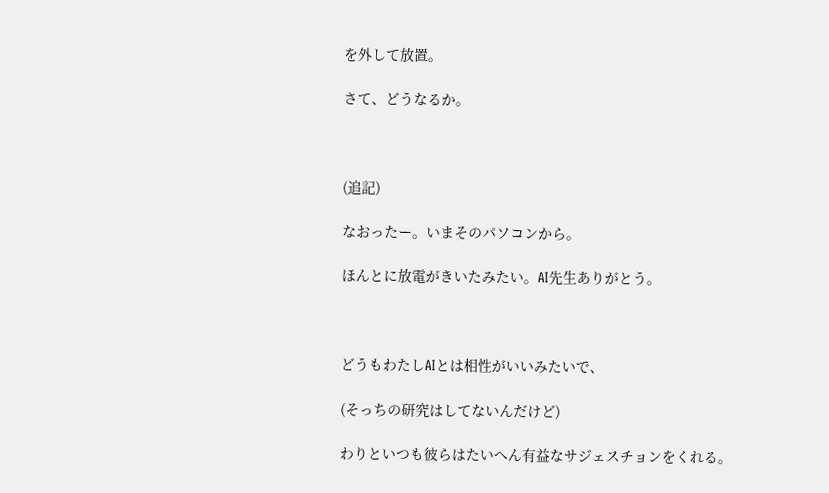を外して放置。

さて、どうなるか。



(追記)

なおったー。いまそのパソコンから。

ほんとに放電がきいたみたい。AI先生ありがとう。



どうもわたしAIとは相性がいいみたいで、

(そっちの研究はしてないんだけど)

わりといつも彼らはたいへん有益なサジェスチョンをくれる。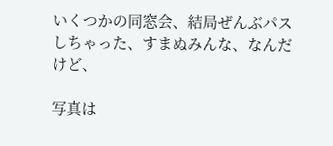いくつかの同窓会、結局ぜんぶパスしちゃった、すまぬみんな、なんだけど、

写真は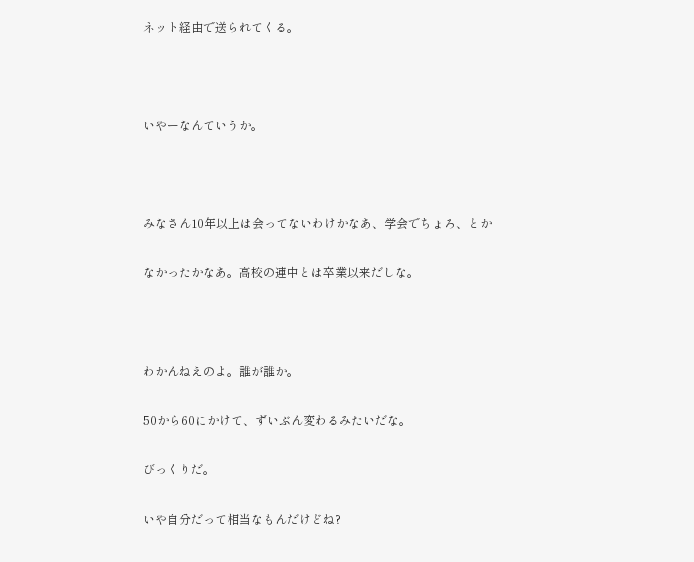ネット経由で送られてくる。



いやーなんていうか。



みなさん10年以上は会ってないわけかなあ、学会でちょろ、とか

なかったかなあ。高校の連中とは卒業以来だしな。



わかんねえのよ。誰が誰か。

50から60にかけて、ずいぶん変わるみたいだな。

びっくりだ。

いや自分だって相当なもんだけどね?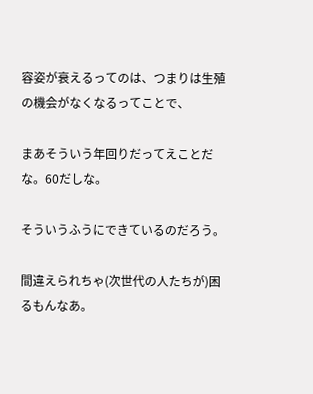容姿が衰えるってのは、つまりは生殖の機会がなくなるってことで、

まあそういう年回りだってえことだな。60だしな。

そういうふうにできているのだろう。

間違えられちゃ(次世代の人たちが)困るもんなあ。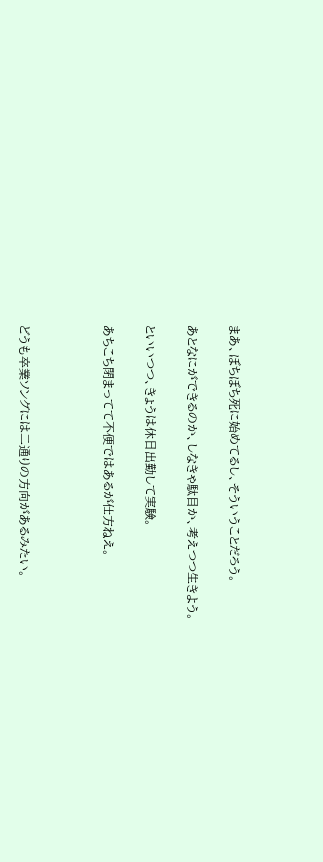まあ、ぼちぼち死に始めてるし、そういうことだろう。

あとなにができるのか、しなきゃ駄目か、考えつつ生きよう。

といいつつ、きょうは休日出勤して実験。

あちこち閉まってて不便ではあるが仕方ねえ。



どうも卒業ソングには二通りの方向があるみたい。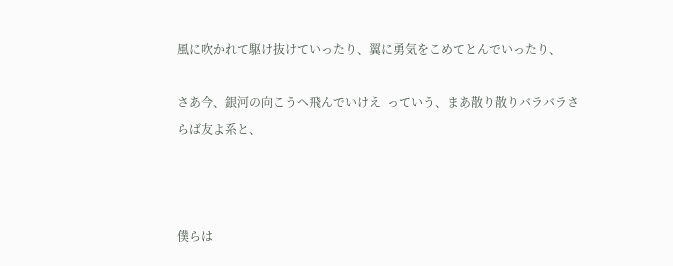風に吹かれて駆け抜けていったり、翼に勇気をこめてとんでいったり、

さあ今、銀河の向こうへ飛んでいけえ  っていう、まあ散り散りバラバラさらば友よ系と、



僕らは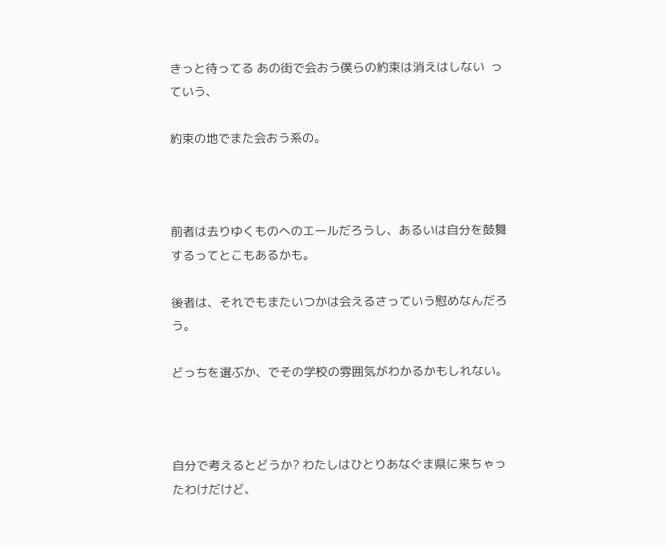きっと待ってる あの街で会おう僕らの約束は消えはしない  っていう、

約束の地でまた会おう系の。



前者は去りゆくものへのエールだろうし、あるいは自分を鼓舞するってとこもあるかも。

後者は、それでもまたいつかは会えるさっていう慰めなんだろう。

どっちを選ぶか、でその学校の雰囲気がわかるかもしれない。



自分で考えるとどうか? わたしはひとりあなぐま県に来ちゃったわけだけど、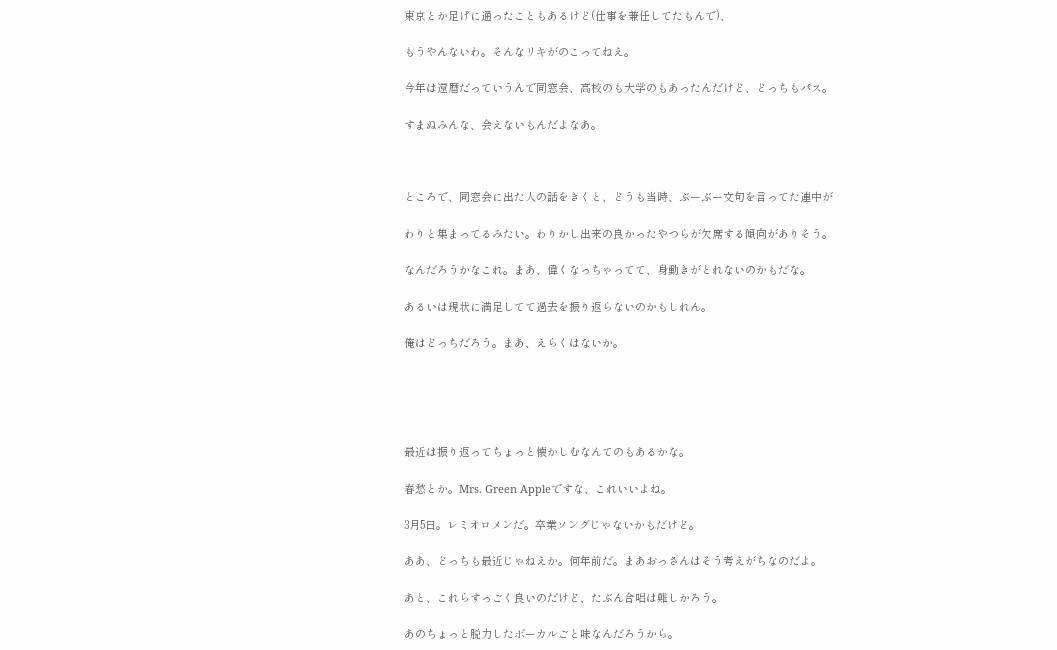東京とか足げに通ったこともあるけど(仕事を兼任してたもんで)、

もうやんないわ。そんなリキがのこってねえ。

今年は還暦だっていうんで同窓会、高校のも大学のもあったんだけど、どっちもパス。

すまぬみんな、会えないもんだよなあ。



ところで、同窓会に出た人の話をきくと、どうも当時、ぶーぶー文句を言ってた連中が

わりと集まってるみたい。わりかし出来の良かったやつらが欠席する傾向がありそう。

なんだろうかなこれ。まあ、偉くなっちゃってて、身動きがとれないのかもだな。

あるいは現状に満足してて過去を振り返らないのかもしれん。

俺はどっちだろう。まあ、えらくはないか。





最近は振り返ってちょっと懐かしむなんてのもあるかな。

春愁とか。Mrs. Green Appleですな、これいいよね。

3月5日。レミオロメンだ。卒業ソングじゃないかもだけど。

ああ、どっちも最近じゃねえか。何年前だ。まあおっさんはそう考えがちなのだよ。

あと、これらすっごく良いのだけど、たぶん合唱は難しかろう。

あのちょっと脱力したボーカルごと味なんだろうから。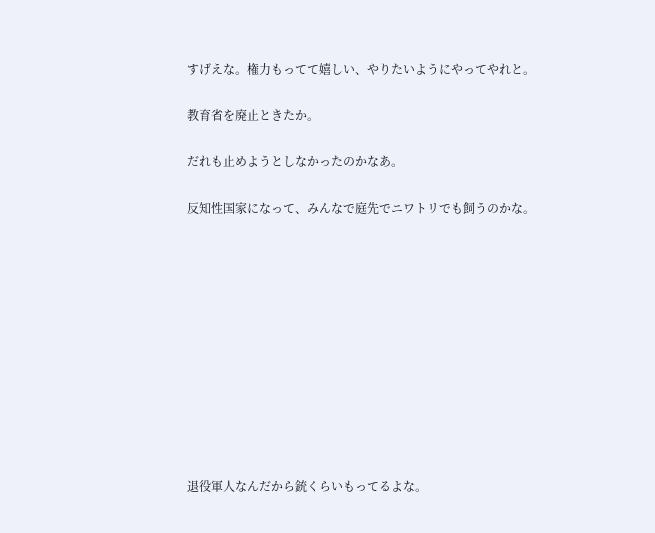すげえな。権力もってて嬉しい、やりたいようにやってやれと。

教育省を廃止ときたか。

だれも止めようとしなかったのかなあ。

反知性国家になって、みんなで庭先でニワトリでも飼うのかな。











退役軍人なんだから銃くらいもってるよな。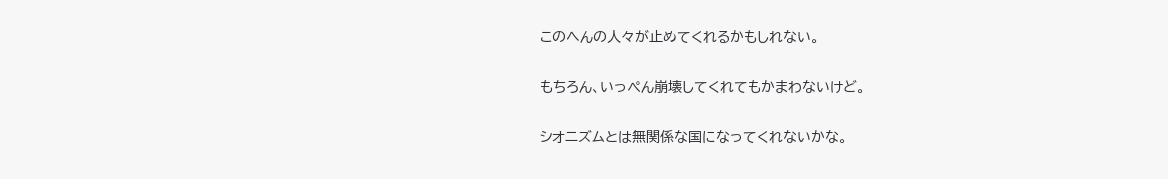このへんの人々が止めてくれるかもしれない。

もちろん、いっぺん崩壊してくれてもかまわないけど。

シオニズムとは無関係な国になってくれないかな。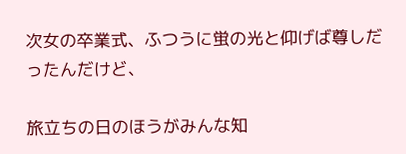次女の卒業式、ふつうに蛍の光と仰げば尊しだったんだけど、

旅立ちの日のほうがみんな知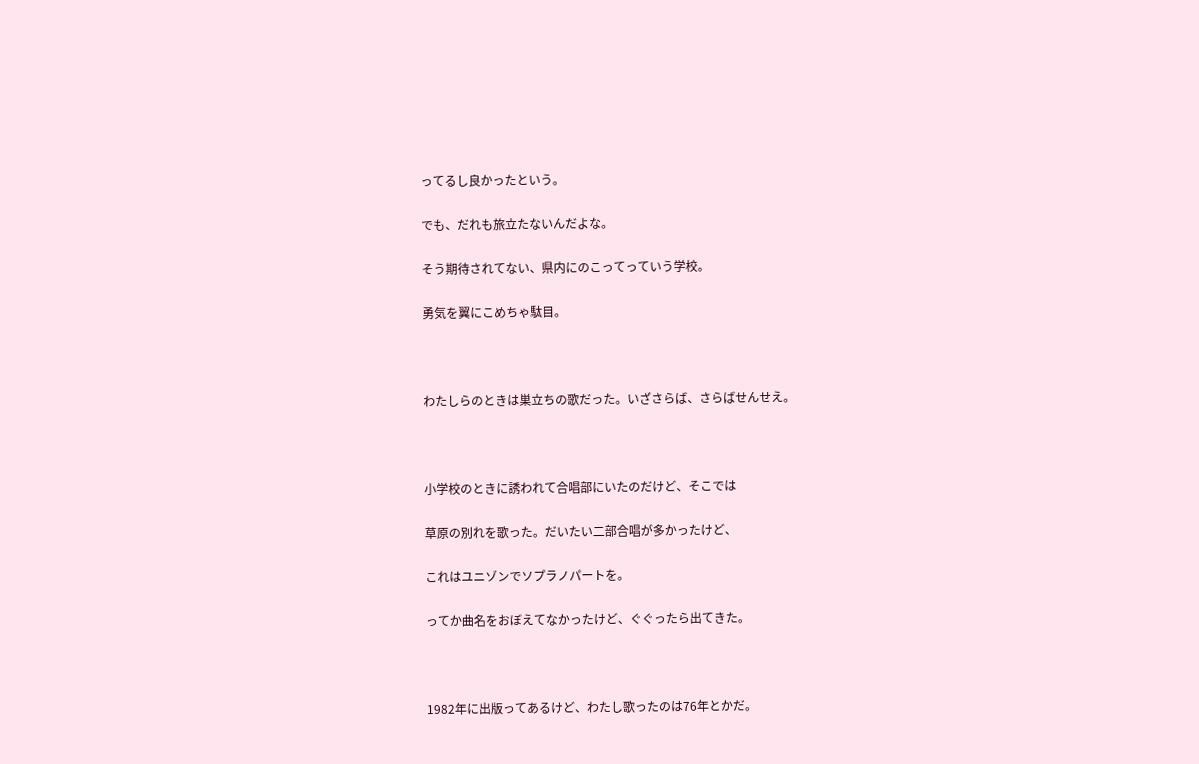ってるし良かったという。

でも、だれも旅立たないんだよな。

そう期待されてない、県内にのこってっていう学校。

勇気を翼にこめちゃ駄目。



わたしらのときは巣立ちの歌だった。いざさらば、さらばせんせえ。



小学校のときに誘われて合唱部にいたのだけど、そこでは

草原の別れを歌った。だいたい二部合唱が多かったけど、

これはユニゾンでソプラノパートを。

ってか曲名をおぼえてなかったけど、ぐぐったら出てきた。



1982年に出版ってあるけど、わたし歌ったのは76年とかだ。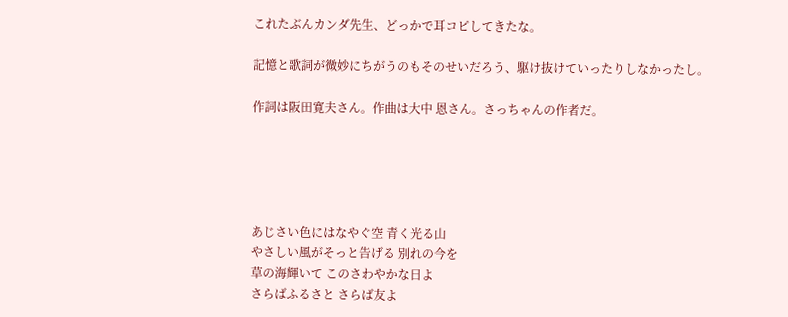これたぶんカンダ先生、どっかで耳コピしてきたな。

記憶と歌詞が微妙にちがうのもそのせいだろう、駆け抜けていったりしなかったし。

作詞は阪田寛夫さん。作曲は大中 恩さん。さっちゃんの作者だ。





あじさい色にはなやぐ空 青く光る山
やさしい風がそっと告げる 別れの今を
草の海輝いて このさわやかな日よ
さらばふるさと さらば友よ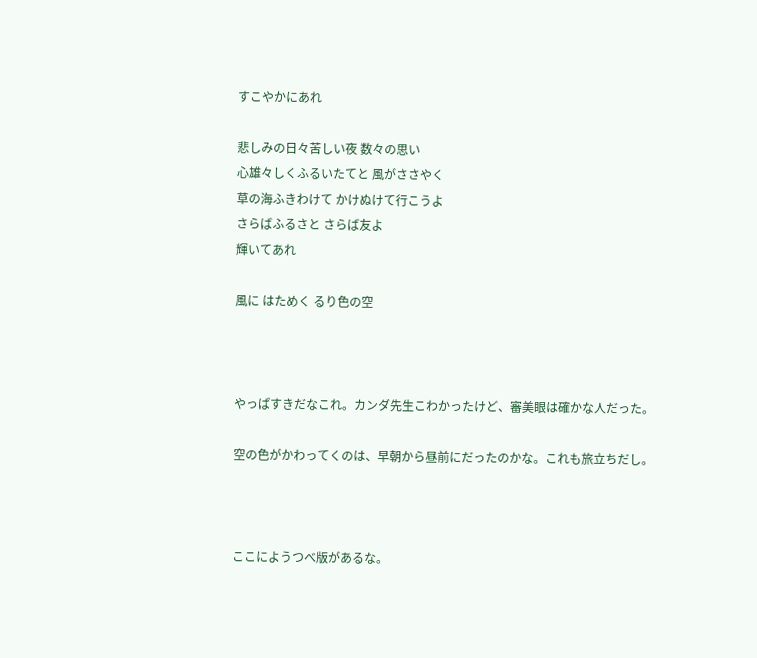すこやかにあれ

悲しみの日々苦しい夜 数々の思い
心雄々しくふるいたてと 風がささやく
草の海ふきわけて かけぬけて行こうよ
さらばふるさと さらば友よ
輝いてあれ

風に はためく るり色の空



やっぱすきだなこれ。カンダ先生こわかったけど、審美眼は確かな人だった。

空の色がかわってくのは、早朝から昼前にだったのかな。これも旅立ちだし。



ここにようつべ版があるな。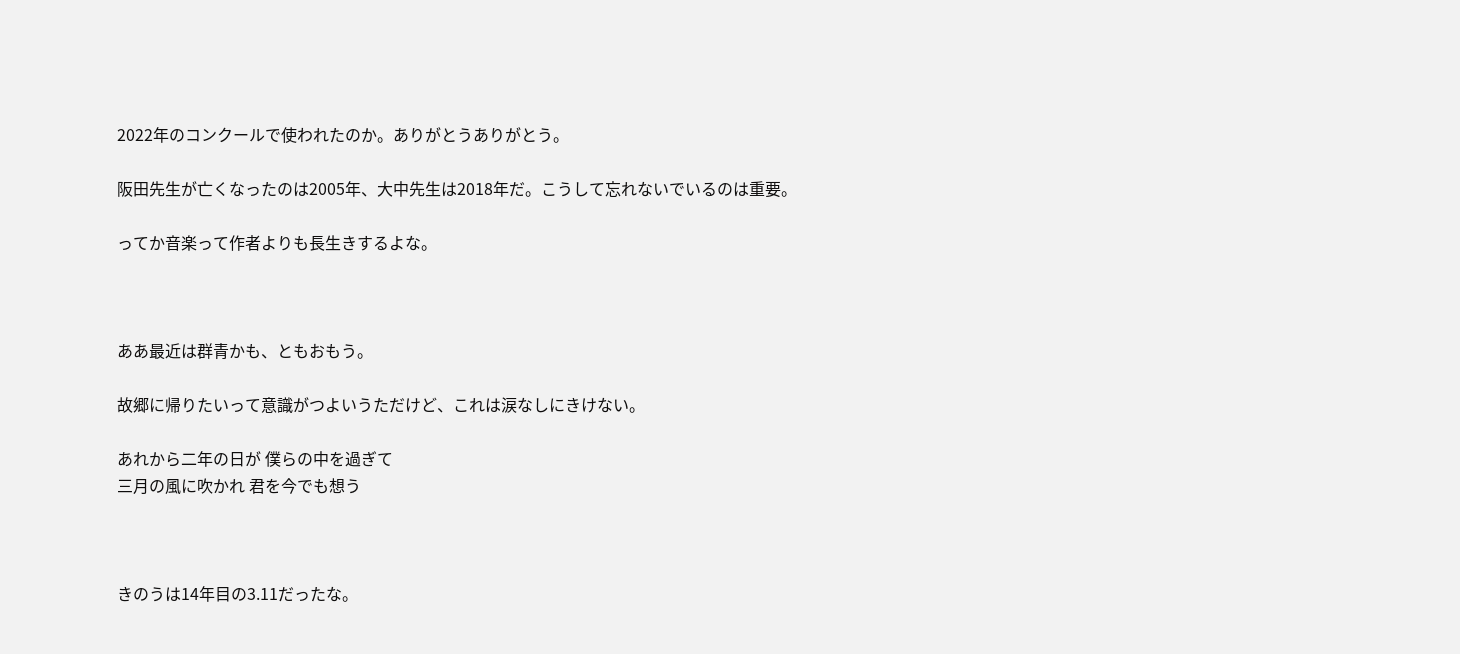2022年のコンクールで使われたのか。ありがとうありがとう。

阪田先生が亡くなったのは2005年、大中先生は2018年だ。こうして忘れないでいるのは重要。

ってか音楽って作者よりも長生きするよな。



ああ最近は群青かも、ともおもう。

故郷に帰りたいって意識がつよいうただけど、これは涙なしにきけない。

あれから二年の日が 僕らの中を過ぎて
三月の風に吹かれ 君を今でも想う



きのうは14年目の3.11だったな。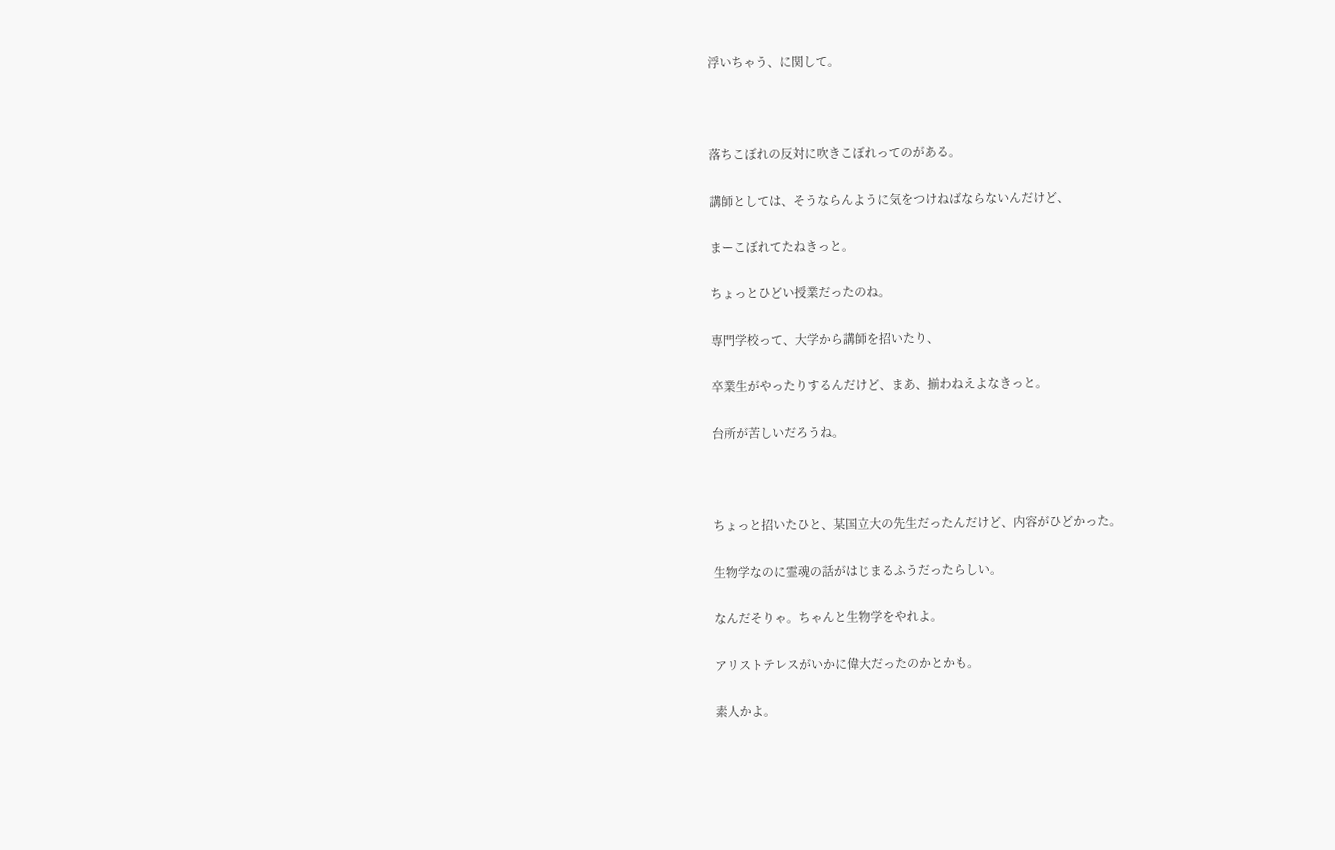浮いちゃう、に関して。



落ちこぼれの反対に吹きこぼれってのがある。

講師としては、そうならんように気をつけねばならないんだけど、

まーこぼれてたねきっと。

ちょっとひどい授業だったのね。

専門学校って、大学から講師を招いたり、

卒業生がやったりするんだけど、まあ、揃わねえよなきっと。

台所が苦しいだろうね。



ちょっと招いたひと、某国立大の先生だったんだけど、内容がひどかった。

生物学なのに霊魂の話がはじまるふうだったらしい。

なんだそりゃ。ちゃんと生物学をやれよ。

アリストテレスがいかに偉大だったのかとかも。

素人かよ。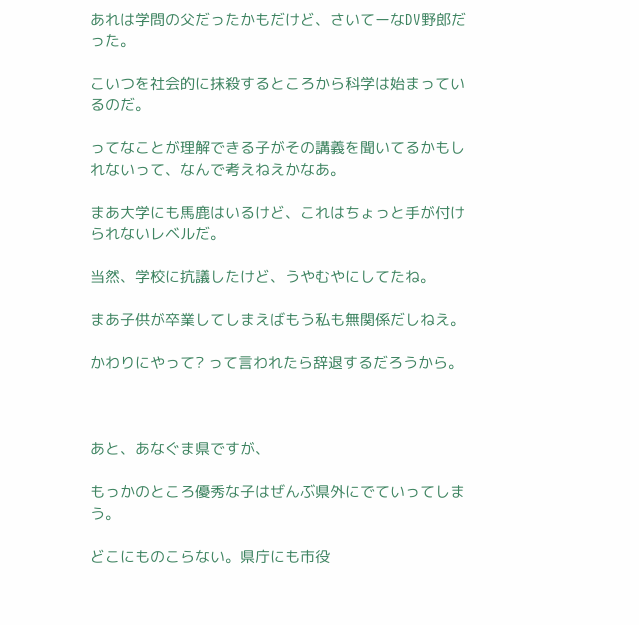あれは学問の父だったかもだけど、さいてーなDV野郎だった。

こいつを社会的に抹殺するところから科学は始まっているのだ。

ってなことが理解できる子がその講義を聞いてるかもしれないって、なんで考えねえかなあ。

まあ大学にも馬鹿はいるけど、これはちょっと手が付けられないレベルだ。

当然、学校に抗議したけど、うやむやにしてたね。

まあ子供が卒業してしまえばもう私も無関係だしねえ。

かわりにやって? って言われたら辞退するだろうから。



あと、あなぐま県ですが、

もっかのところ優秀な子はぜんぶ県外にでていってしまう。

どこにものこらない。県庁にも市役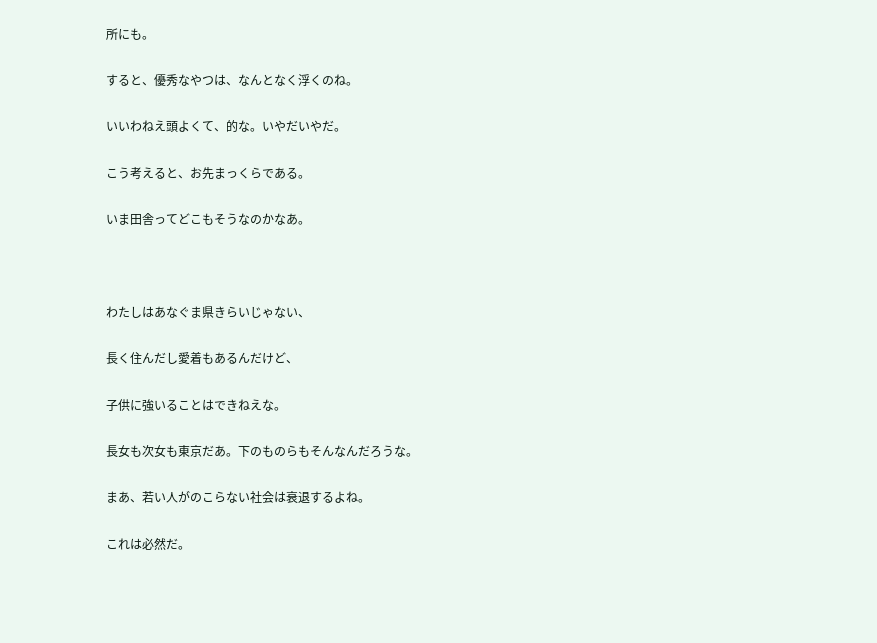所にも。

すると、優秀なやつは、なんとなく浮くのね。

いいわねえ頭よくて、的な。いやだいやだ。

こう考えると、お先まっくらである。

いま田舎ってどこもそうなのかなあ。



わたしはあなぐま県きらいじゃない、

長く住んだし愛着もあるんだけど、

子供に強いることはできねえな。

長女も次女も東京だあ。下のものらもそんなんだろうな。

まあ、若い人がのこらない社会は衰退するよね。

これは必然だ。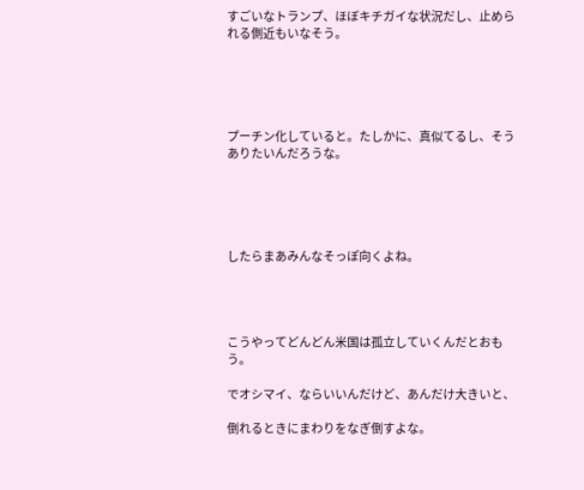すごいなトランプ、ほぼキチガイな状況だし、止められる側近もいなそう。





プーチン化していると。たしかに、真似てるし、そうありたいんだろうな。





したらまあみんなそっぽ向くよね。




こうやってどんどん米国は孤立していくんだとおもう。

でオシマイ、ならいいんだけど、あんだけ大きいと、

倒れるときにまわりをなぎ倒すよな。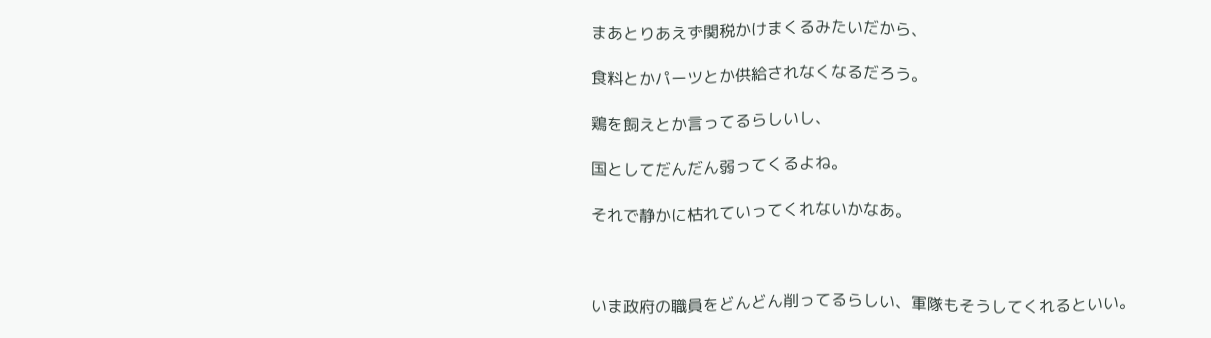まあとりあえず関税かけまくるみたいだから、

食料とかパーツとか供給されなくなるだろう。

鶏を飼えとか言ってるらしいし、

国としてだんだん弱ってくるよね。

それで静かに枯れていってくれないかなあ。



いま政府の職員をどんどん削ってるらしい、軍隊もそうしてくれるといい。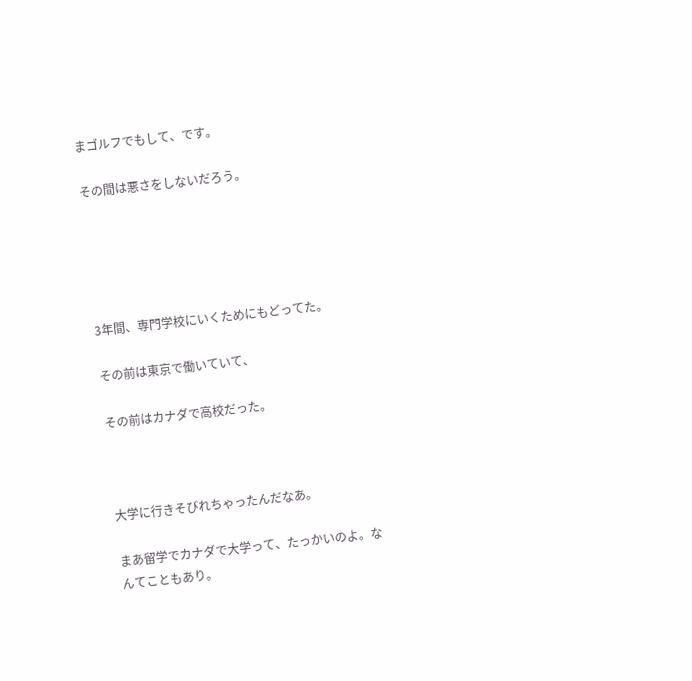まゴルフでもして、です。

その間は悪さをしないだろう。





3年間、専門学校にいくためにもどってた。

その前は東京で働いていて、

その前はカナダで高校だった。



大学に行きそびれちゃったんだなあ。

まあ留学でカナダで大学って、たっかいのよ。なんてこともあり。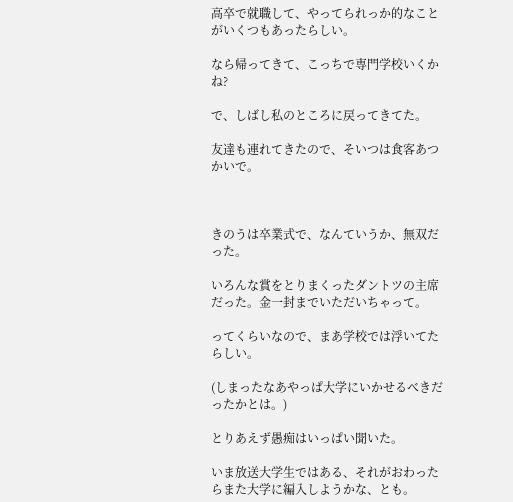高卒で就職して、やってられっか的なことがいくつもあったらしい。

なら帰ってきて、こっちで専門学校いくかね?

で、しばし私のところに戻ってきてた。

友達も連れてきたので、そいつは食客あつかいで。



きのうは卒業式で、なんていうか、無双だった。

いろんな賞をとりまくったダントツの主席だった。金一封までいただいちゃって。

ってくらいなので、まあ学校では浮いてたらしい。

(しまったなあやっぱ大学にいかせるべきだったかとは。)

とりあえず愚痴はいっぱい聞いた。

いま放送大学生ではある、それがおわったらまた大学に編入しようかな、とも。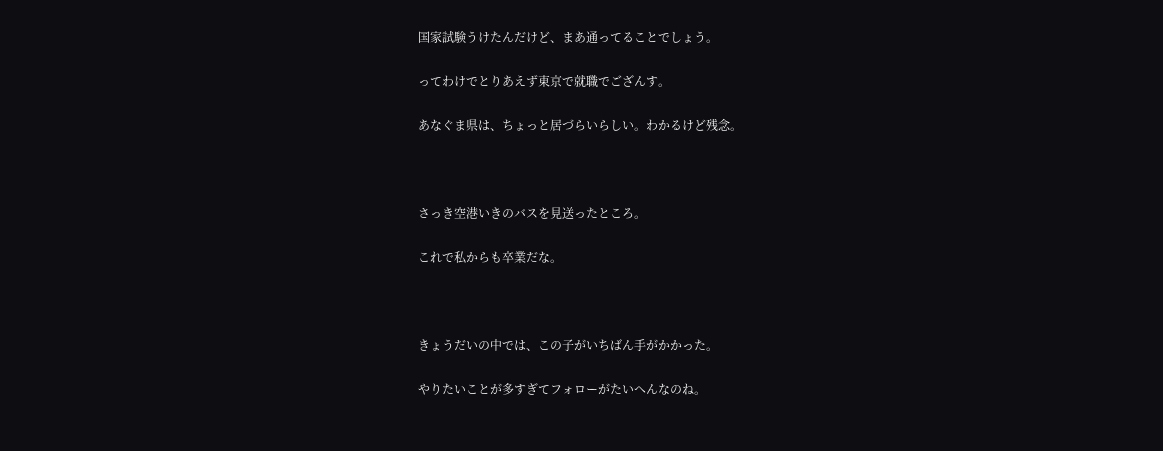国家試験うけたんだけど、まあ通ってることでしょう。

ってわけでとりあえず東京で就職でござんす。

あなぐま県は、ちょっと居づらいらしい。わかるけど残念。



さっき空港いきのバスを見送ったところ。

これで私からも卒業だな。



きょうだいの中では、この子がいちばん手がかかった。

やりたいことが多すぎてフォローがたいへんなのね。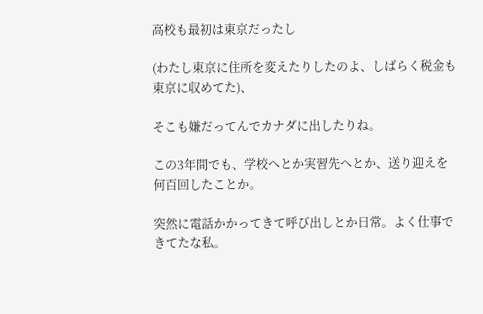高校も最初は東京だったし

(わたし東京に住所を変えたりしたのよ、しばらく税金も東京に収めてた)、

そこも嫌だってんでカナダに出したりね。

この3年間でも、学校へとか実習先へとか、送り迎えを何百回したことか。

突然に電話かかってきて呼び出しとか日常。よく仕事できてたな私。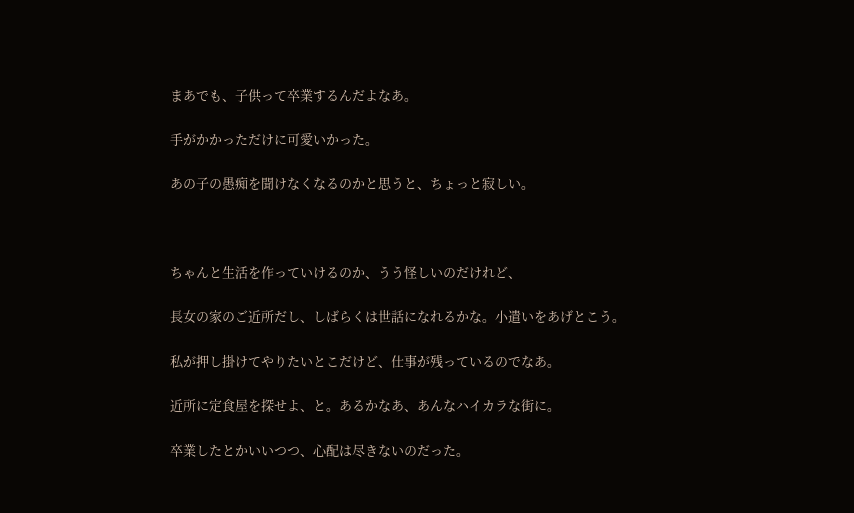まあでも、子供って卒業するんだよなあ。

手がかかっただけに可愛いかった。

あの子の愚痴を聞けなくなるのかと思うと、ちょっと寂しい。



ちゃんと生活を作っていけるのか、うう怪しいのだけれど、

長女の家のご近所だし、しばらくは世話になれるかな。小遣いをあげとこう。

私が押し掛けてやりたいとこだけど、仕事が残っているのでなあ。

近所に定食屋を探せよ、と。あるかなあ、あんなハイカラな街に。

卒業したとかいいつつ、心配は尽きないのだった。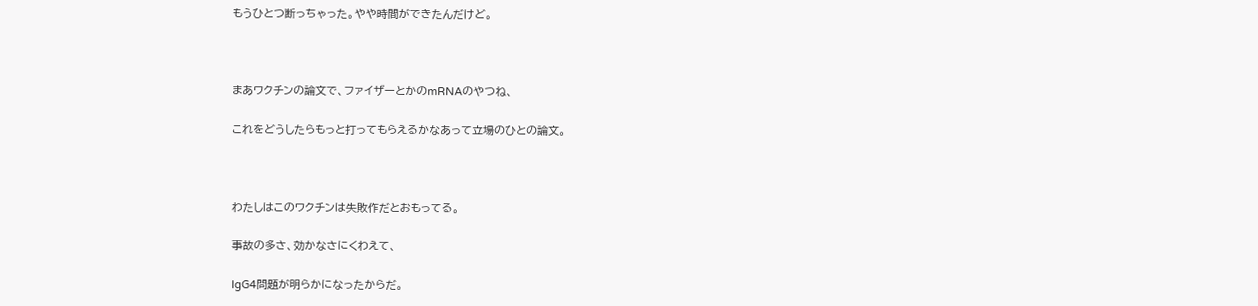もうひとつ断っちゃった。やや時間ができたんだけど。



まあワクチンの論文で、ファイザーとかのmRNAのやつね、

これをどうしたらもっと打ってもらえるかなあって立場のひとの論文。



わたしはこのワクチンは失敗作だとおもってる。

事故の多さ、効かなさにくわえて、

IgG4問題が明らかになったからだ。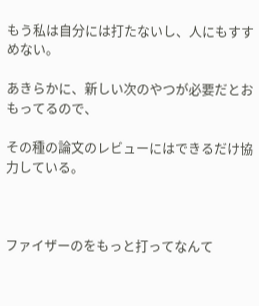もう私は自分には打たないし、人にもすすめない。

あきらかに、新しい次のやつが必要だとおもってるので、

その種の論文のレビューにはできるだけ協力している。



ファイザーのをもっと打ってなんて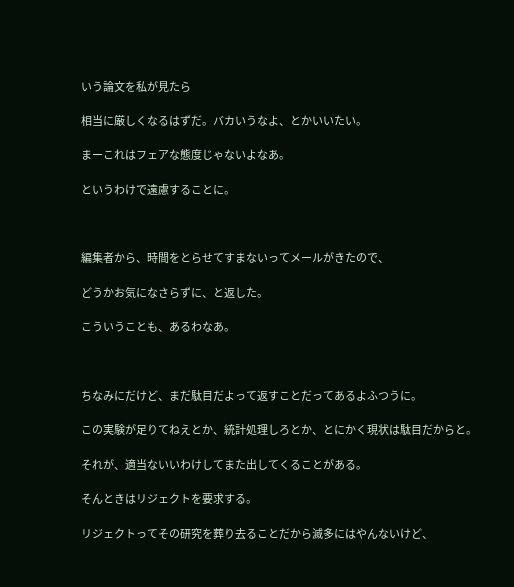いう論文を私が見たら

相当に厳しくなるはずだ。バカいうなよ、とかいいたい。

まーこれはフェアな態度じゃないよなあ。

というわけで遠慮することに。



編集者から、時間をとらせてすまないってメールがきたので、

どうかお気になさらずに、と返した。

こういうことも、あるわなあ。



ちなみにだけど、まだ駄目だよって返すことだってあるよふつうに。

この実験が足りてねえとか、統計処理しろとか、とにかく現状は駄目だからと。

それが、適当ないいわけしてまた出してくることがある。

そんときはリジェクトを要求する。

リジェクトってその研究を葬り去ることだから滅多にはやんないけど、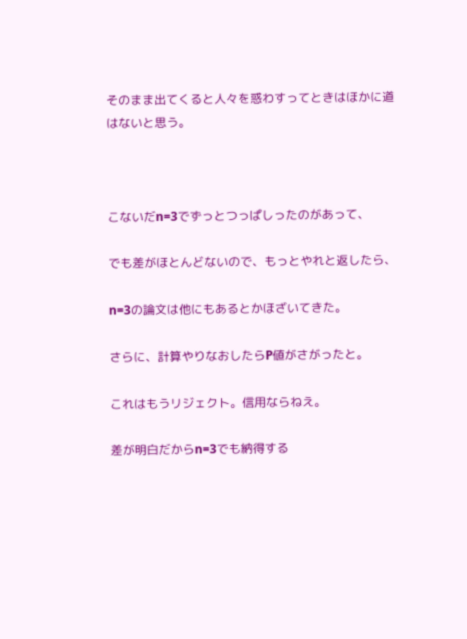そのまま出てくると人々を惑わすってときはほかに道はないと思う。



こないだn=3でずっとつっぱしったのがあって、

でも差がほとんどないので、もっとやれと返したら、

n=3の論文は他にもあるとかほざいてきた。

さらに、計算やりなおしたらP値がさがったと。

これはもうリジェクト。信用ならねえ。

差が明白だからn=3でも納得する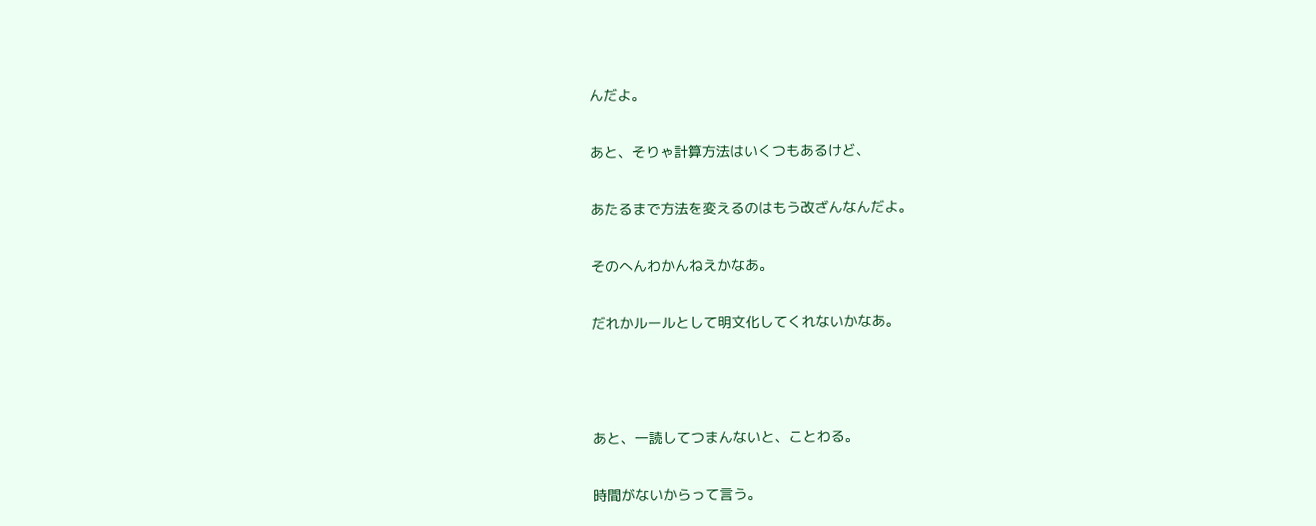んだよ。

あと、そりゃ計算方法はいくつもあるけど、

あたるまで方法を変えるのはもう改ざんなんだよ。

そのへんわかんねえかなあ。

だれかルールとして明文化してくれないかなあ。



あと、一読してつまんないと、ことわる。

時間がないからって言う。